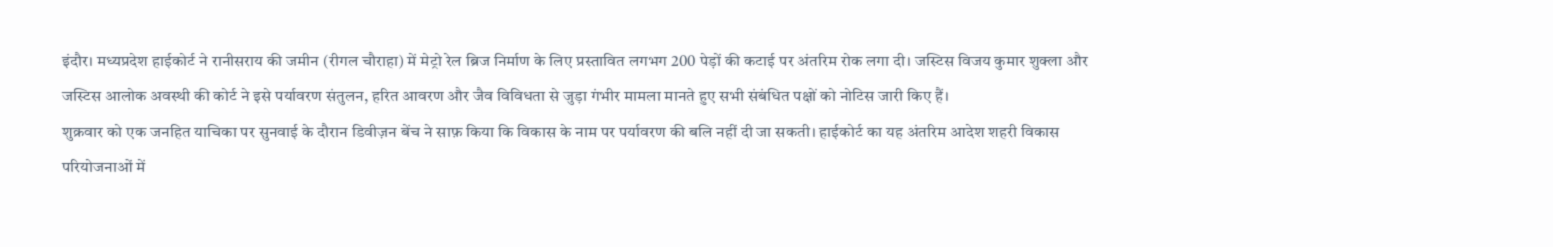इंदौर। मध्यप्रदेश हाईकोर्ट ने रानीसराय की जमीन (रीगल चौराहा) में मेट्रो रेल ब्रिज निर्माण के लिए प्रस्तावित लगभग 200 पेड़ों की कटाई पर अंतरिम रोक लगा दी। जस्टिस विजय कुमार शुक्ला और जस्टिस आलोक अवस्थी की कोर्ट ने इसे पर्यावरण संतुलन, हरित आवरण और जैव विविधता से जुड़ा गंभीर मामला मानते हुए सभी संबंधित पक्षों को नोटिस जारी किए हैं।
शुक्रवार को एक जनहित याचिका पर सुनवाई के दौरान डिवीज़न बेंच ने साफ़ किया कि विकास के नाम पर पर्यावरण की बलि नहीं दी जा सकती। हाईकोर्ट का यह अंतरिम आदेश शहरी विकास परियोजनाओं में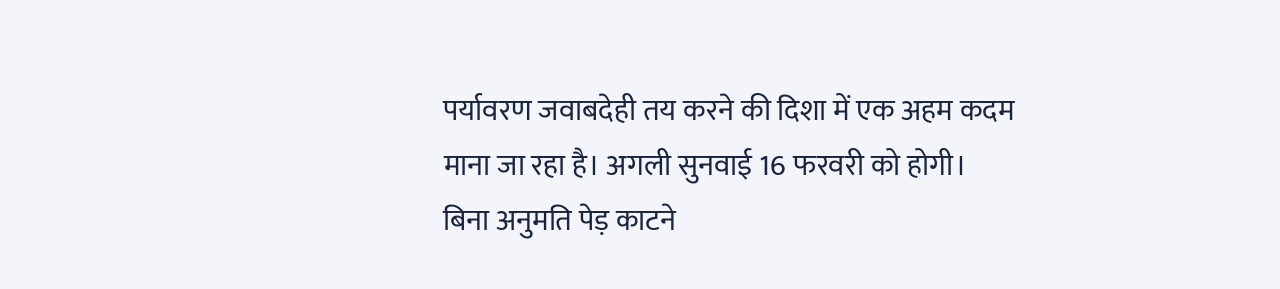पर्यावरण जवाबदेही तय करने की दिशा में एक अहम कदम माना जा रहा है। अगली सुनवाई 16 फरवरी को होगी।
बिना अनुमति पेड़ काटने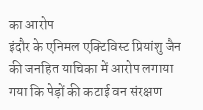का आरोप
इंदौर के एनिमल एक्टिविस्ट प्रियांशु जैन की जनहित याचिका में आरोप लगाया गया कि पेड़ों की कटाई वन संरक्षण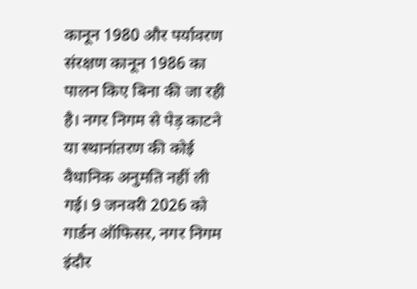कानून 1980 और पर्यावरण संरक्षण कानून 1986 का पालन किए बिना की जा रही है। नगर निगम से पेड़ काटने या स्थानांतरण की कोई वैधानिक अनुमति नहीं ली गई। 9 जनवरी 2026 को गार्डन ऑफिसर, नगर निगम इंदौर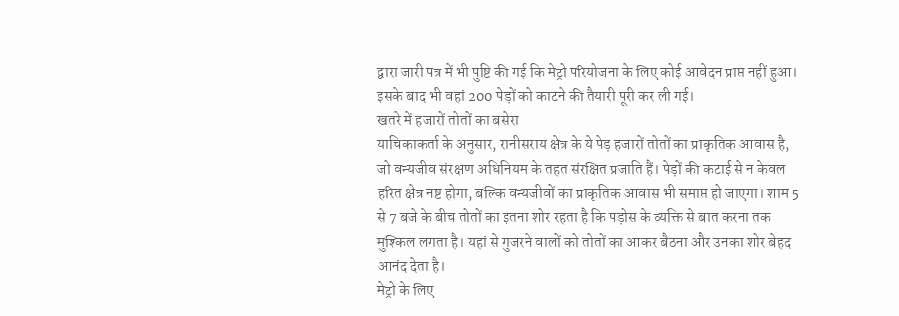द्वारा जारी पत्र में भी पुष्टि की गई कि मेट्रो परियोजना के लिए कोई आवेदन प्राप्त नहीं हुआ। इसके बाद भी वहां 200 पेड़ों को काटने की तैयारी पूरी कर ली गई।
खतरे में हजारों तोतों का बसेरा
याचिकाकर्ता के अनुसार, रानीसराय क्षेत्र के ये पेड़ हजारों तोतों का प्राकृतिक आवास है, जो वन्यजीव संरक्षण अधिनियम के तहत संरक्षित प्रजाति हैं। पेड़ों की कटाई से न केवल हरित क्षेत्र नष्ट होगा, बल्कि वन्यजीवों का प्राकृतिक आवास भी समाप्त हो जाएगा। शाम 5 से 7 बजे के बीच तोतों का इतना शोर रहता है कि पड़ोस के व्यक्ति से बात करना तक मुश्किल लगता है। यहां से गुजरने वालों को तोतों का आकर बैठना और उनका शोर बेहद आनंद देता है।
मेट्रो के लिए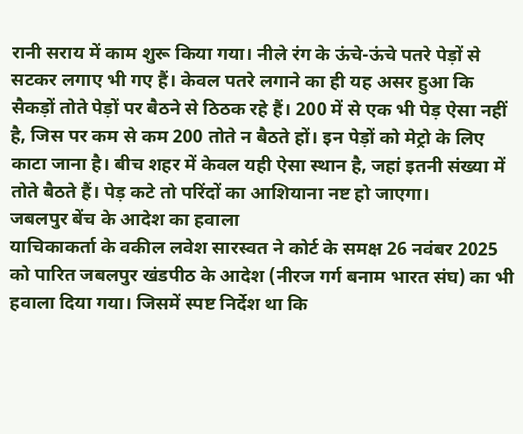रानी सराय में काम शुरू किया गया। नीले रंग के ऊंचे-ऊंचे पतरे पेड़ों से सटकर लगाए भी गए हैं। केवल पतरे लगाने का ही यह असर हुआ कि सैकड़ों तोते पेड़ों पर बैठने से ठिठक रहे हैं। 200 में से एक भी पेड़ ऐसा नहीं है, जिस पर कम से कम 200 तोते न बैठते हों। इन पेड़ों को मेट्रो के लिए काटा जाना है। बीच शहर में केवल यही ऐसा स्थान है, जहां इतनी संख्या में तोते बैठते हैं। पेड़ कटे तो परिंदों का आशियाना नष्ट हो जाएगा।
जबलपुर बेंच के आदेश का हवाला
याचिकाकर्ता के वकील लवेश सारस्वत ने कोर्ट के समक्ष 26 नवंबर 2025 को पारित जबलपुर खंडपीठ के आदेश (नीरज गर्ग बनाम भारत संघ) का भी हवाला दिया गया। जिसमें स्पष्ट निर्देश था कि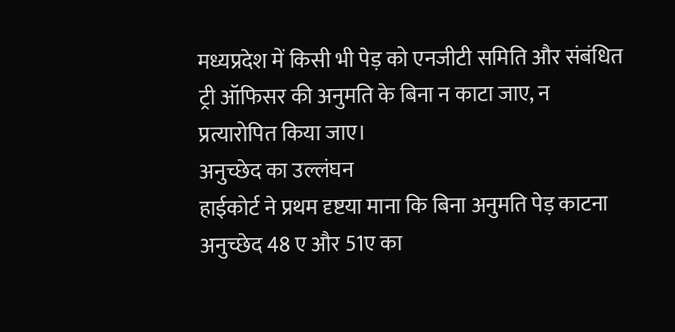मध्यप्रदेश में किसी भी पेड़ को एनजीटी समिति और संबंधित ट्री ऑफिसर की अनुमति के बिना न काटा जाए, न प्रत्यारोपित किया जाए।
अनुच्छेद का उल्लंघन
हाईकोर्ट ने प्रथम दृष्टया माना कि बिना अनुमति पेड़ काटना अनुच्छेद 48 ए और 51ए का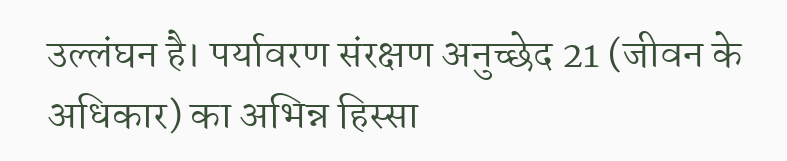उल्लंघन है। पर्यावरण संरक्षण अनुच्छेद 21 (जीवन के अधिकार) का अभिन्न हिस्सा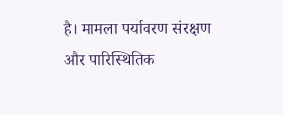है। मामला पर्यावरण संरक्षण और पारिस्थितिक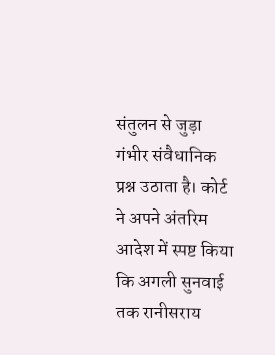संतुलन से जुड़ा गंभीर संवैधानिक प्रश्न उठाता है। कोर्ट ने अपने अंतरिम आदेश में स्पष्ट किया कि अगली सुनवाई तक रानीसराय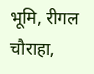भूमि, रीगल चौराहा,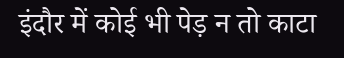इंदौर में कोई भी पेड़ न तो काटा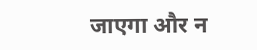जाएगा और न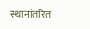स्थानांतरित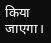किया जाएगा।